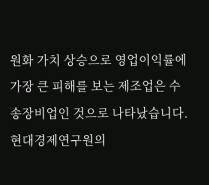원화 가치 상승으로 영업이익률에 가장 큰 피해를 보는 제조업은 수송장비업인 것으로 나타났습니다.
현대경제연구원의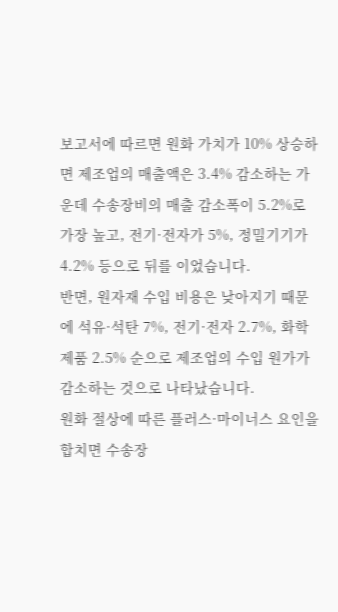보고서에 따르면 원화 가치가 10% 상승하면 제조업의 매출액은 3.4% 감소하는 가운데 수송장비의 매출 감소폭이 5.2%로 가장 높고, 전기·전자가 5%, 정밀기기가 4.2% 등으로 뒤를 이었습니다.
반면, 원자재 수입 비용은 낮아지기 때문에 석유·석탄 7%, 전기·전자 2.7%, 화학제품 2.5% 순으로 제조업의 수입 원가가 감소하는 것으로 나타났습니다.
원화 절상에 따른 플러스·마이너스 요인을 합치면 수송장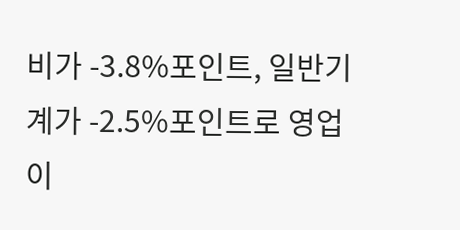비가 -3.8%포인트, 일반기계가 -2.5%포인트로 영업이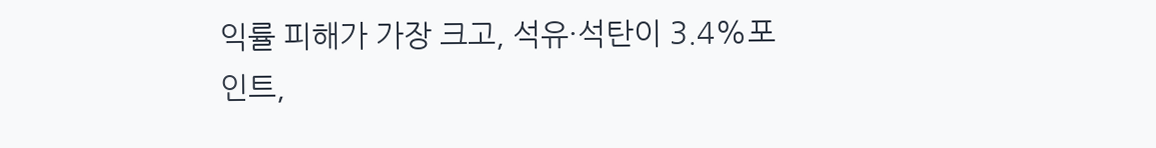익률 피해가 가장 크고, 석유·석탄이 3.4%포인트,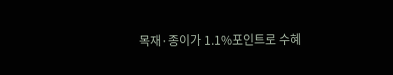목재·종이가 1.1%포인트로 수혜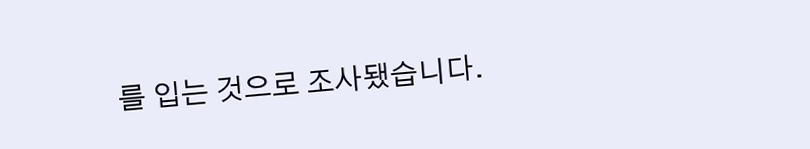를 입는 것으로 조사됐습니다.